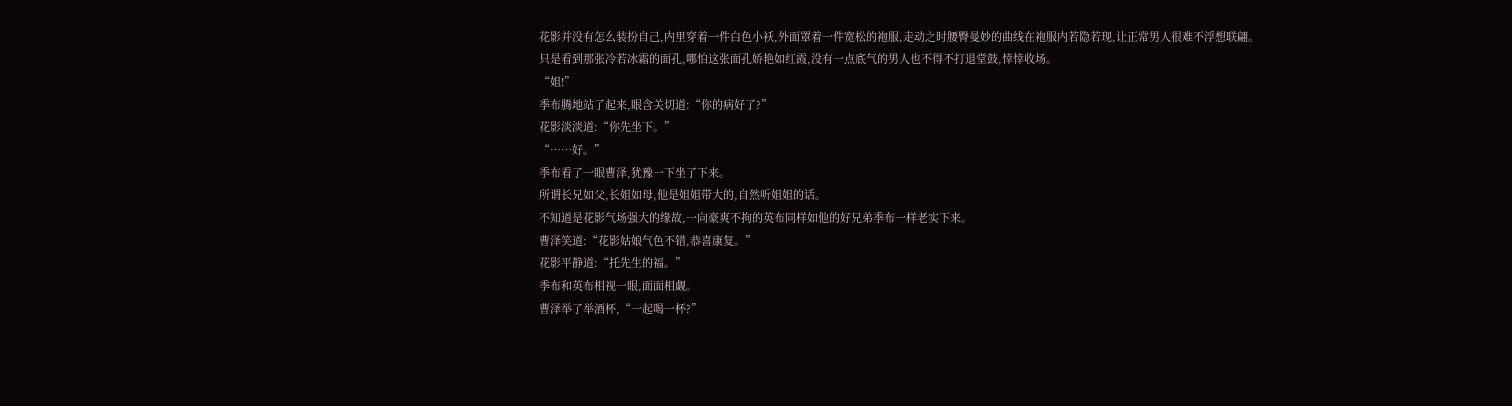花影并没有怎么装扮自己,内里穿着一件白色小袄,外面罩着一件宽松的袍服,走动之时腰臀曼妙的曲线在袍服内若隐若现,让正常男人很难不浮想联翩。
只是看到那张冷若冰霜的面孔,哪怕这张面孔娇艳如红霞,没有一点底气的男人也不得不打退堂鼓,悻悻收场。
“姐!”
季布腾地站了起来,眼含关切道:“你的病好了?”
花影淡淡道:“你先坐下。”
“……好。”
季布看了一眼曹泽,犹豫一下坐了下来。
所谓长兄如父,长姐如母,他是姐姐带大的,自然听姐姐的话。
不知道是花影气场强大的缘故,一向豪爽不拘的英布同样如他的好兄弟季布一样老实下来。
曹泽笑道:“花影姑娘气色不错,恭喜康复。”
花影平静道:“托先生的福。”
季布和英布相视一眼,面面相觑。
曹泽举了举酒杯,“一起喝一杯?”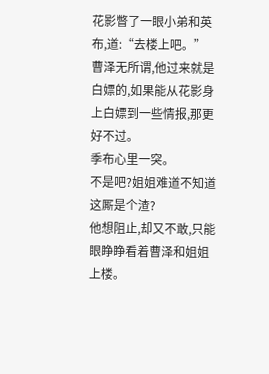花影瞥了一眼小弟和英布,道:“去楼上吧。”
曹泽无所谓,他过来就是白嫖的,如果能从花影身上白嫖到一些情报,那更好不过。
季布心里一突。
不是吧?姐姐难道不知道这厮是个渣?
他想阻止,却又不敢,只能眼睁睁看着曹泽和姐姐上楼。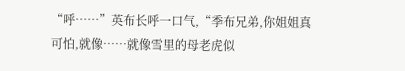“呼……”英布长呼一口气,“季布兄弟,你姐姐真可怕,就像……就像雪里的母老虎似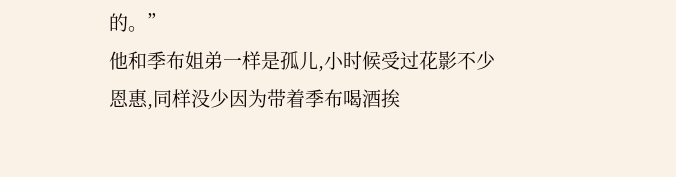的。”
他和季布姐弟一样是孤儿,小时候受过花影不少恩惠,同样没少因为带着季布喝酒挨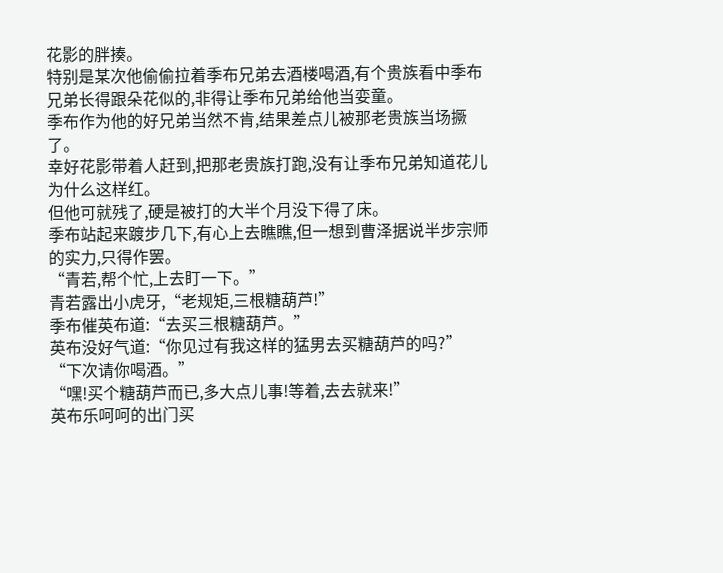花影的胖揍。
特别是某次他偷偷拉着季布兄弟去酒楼喝酒,有个贵族看中季布兄弟长得跟朵花似的,非得让季布兄弟给他当娈童。
季布作为他的好兄弟当然不肯,结果差点儿被那老贵族当场撅了。
幸好花影带着人赶到,把那老贵族打跑,没有让季布兄弟知道花儿为什么这样红。
但他可就残了,硬是被打的大半个月没下得了床。
季布站起来踱步几下,有心上去瞧瞧,但一想到曹泽据说半步宗师的实力,只得作罢。
“青若,帮个忙,上去盯一下。”
青若露出小虎牙,“老规矩,三根糖葫芦!”
季布催英布道:“去买三根糖葫芦。”
英布没好气道:“你见过有我这样的猛男去买糖葫芦的吗?”
“下次请你喝酒。”
“嘿!买个糖葫芦而已,多大点儿事!等着,去去就来!”
英布乐呵呵的出门买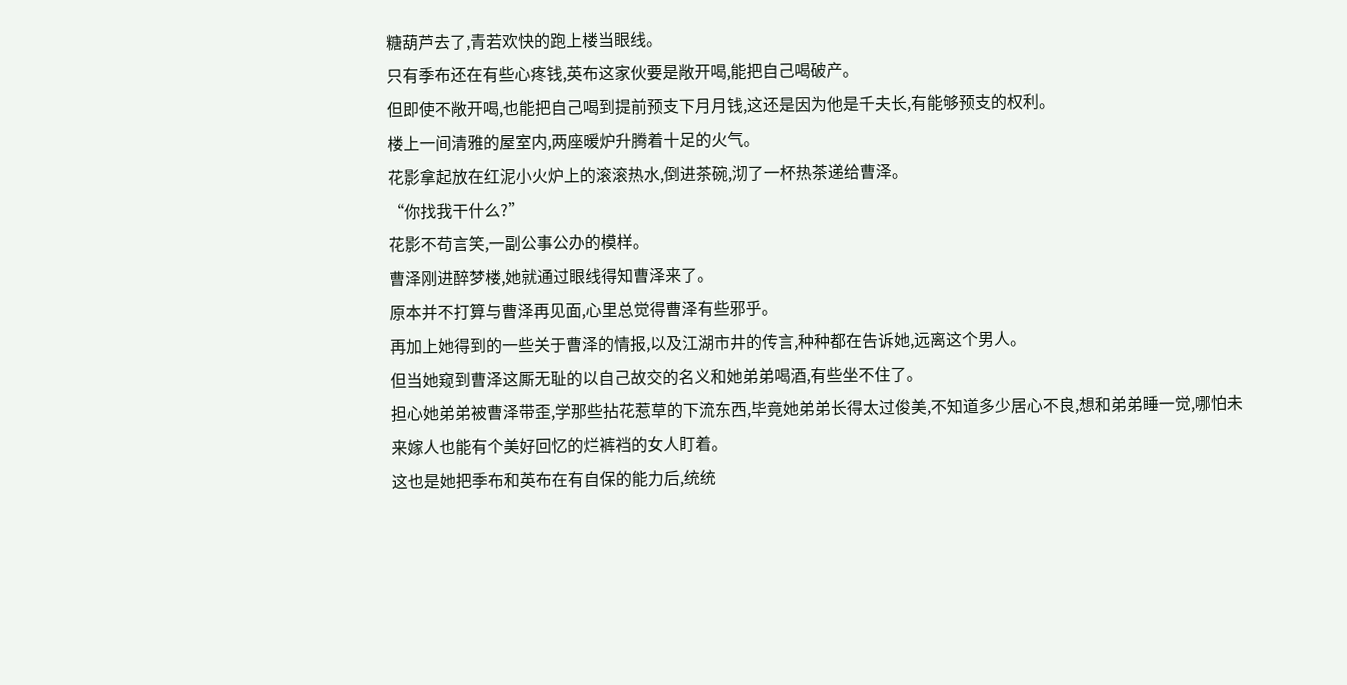糖葫芦去了,青若欢快的跑上楼当眼线。
只有季布还在有些心疼钱,英布这家伙要是敞开喝,能把自己喝破产。
但即使不敞开喝,也能把自己喝到提前预支下月月钱,这还是因为他是千夫长,有能够预支的权利。
楼上一间清雅的屋室内,两座暖炉升腾着十足的火气。
花影拿起放在红泥小火炉上的滚滚热水,倒进茶碗,沏了一杯热茶递给曹泽。
“你找我干什么?”
花影不苟言笑,一副公事公办的模样。
曹泽刚进醉梦楼,她就通过眼线得知曹泽来了。
原本并不打算与曹泽再见面,心里总觉得曹泽有些邪乎。
再加上她得到的一些关于曹泽的情报,以及江湖市井的传言,种种都在告诉她,远离这个男人。
但当她窥到曹泽这厮无耻的以自己故交的名义和她弟弟喝酒,有些坐不住了。
担心她弟弟被曹泽带歪,学那些拈花惹草的下流东西,毕竟她弟弟长得太过俊美,不知道多少居心不良,想和弟弟睡一觉,哪怕未来嫁人也能有个美好回忆的烂裤裆的女人盯着。
这也是她把季布和英布在有自保的能力后,统统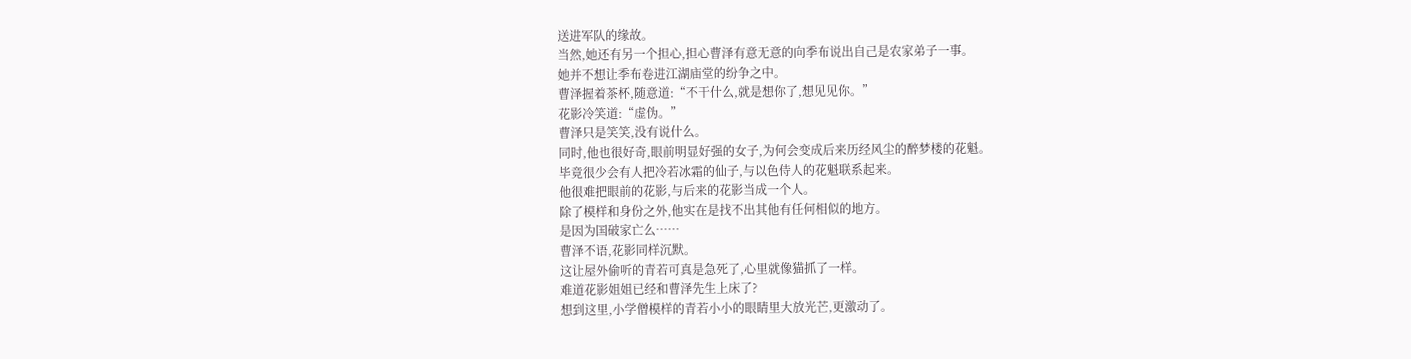送进军队的缘故。
当然,她还有另一个担心,担心曹泽有意无意的向季布说出自己是农家弟子一事。
她并不想让季布卷进江湖庙堂的纷争之中。
曹泽握着茶杯,随意道:“不干什么,就是想你了,想见见你。”
花影冷笑道:“虚伪。”
曹泽只是笑笑,没有说什么。
同时,他也很好奇,眼前明显好强的女子,为何会变成后来历经风尘的醉梦楼的花魁。
毕竟很少会有人把冷若冰霜的仙子,与以色侍人的花魁联系起来。
他很难把眼前的花影,与后来的花影当成一个人。
除了模样和身份之外,他实在是找不出其他有任何相似的地方。
是因为国破家亡么……
曹泽不语,花影同样沉默。
这让屋外偷听的青若可真是急死了,心里就像猫抓了一样。
难道花影姐姐已经和曹泽先生上床了?
想到这里,小学僧模样的青若小小的眼睛里大放光芒,更激动了。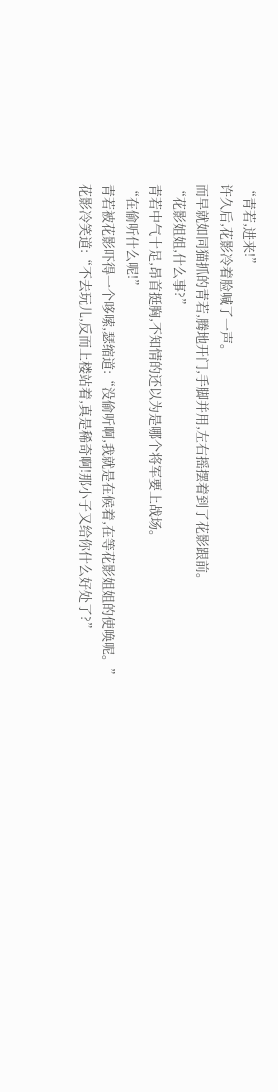“青若,进来!”
许久后,花影冷着脸喊了一声。
而早就如同猫抓的青若,腾地开门,手脚并用,左右摇摆着到了花影跟前。
“花影姐姐,什么事?”
青若中气十足,昂首挺胸,不知情的还以为是哪个将军要上战场。
“在偷听什么呢!”
青若被花影吓得一个哆嗦,瑟缩道:“没偷听啊,我就是在候着,在等花影姐姐的使唤呢。”
花影冷笑道:“不去玩儿,反而上楼站着,真是稀奇啊!那小子又给你什么好处了?”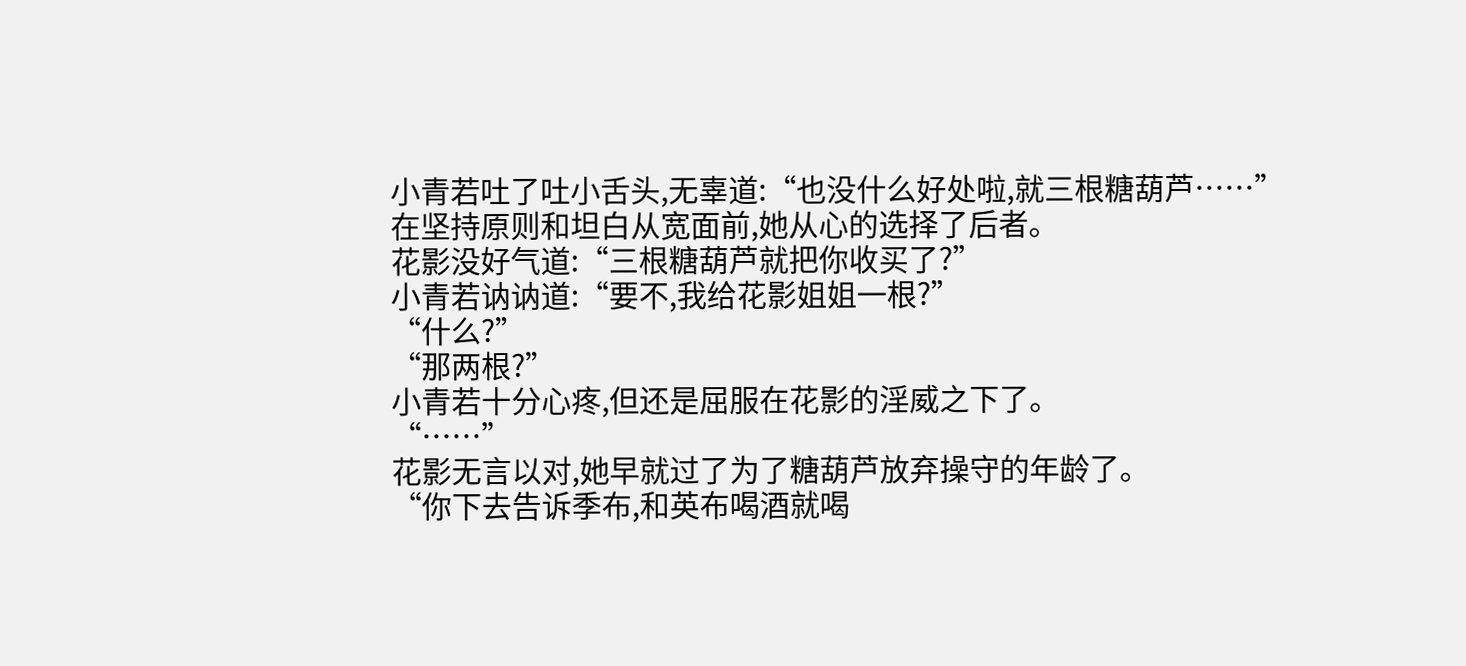小青若吐了吐小舌头,无辜道:“也没什么好处啦,就三根糖葫芦……”
在坚持原则和坦白从宽面前,她从心的选择了后者。
花影没好气道:“三根糖葫芦就把你收买了?”
小青若讷讷道:“要不,我给花影姐姐一根?”
“什么?”
“那两根?”
小青若十分心疼,但还是屈服在花影的淫威之下了。
“……”
花影无言以对,她早就过了为了糖葫芦放弃操守的年龄了。
“你下去告诉季布,和英布喝酒就喝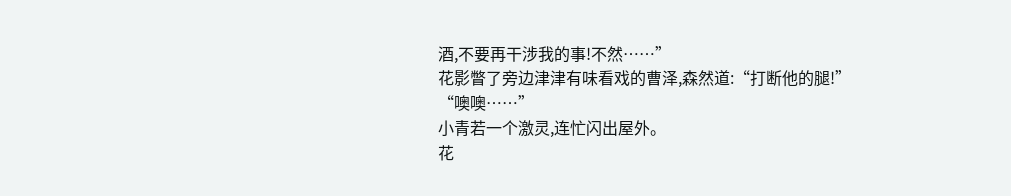酒,不要再干涉我的事!不然……”
花影瞥了旁边津津有味看戏的曹泽,森然道:“打断他的腿!”
“噢噢……”
小青若一个激灵,连忙闪出屋外。
花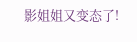影姐姐又变态了!